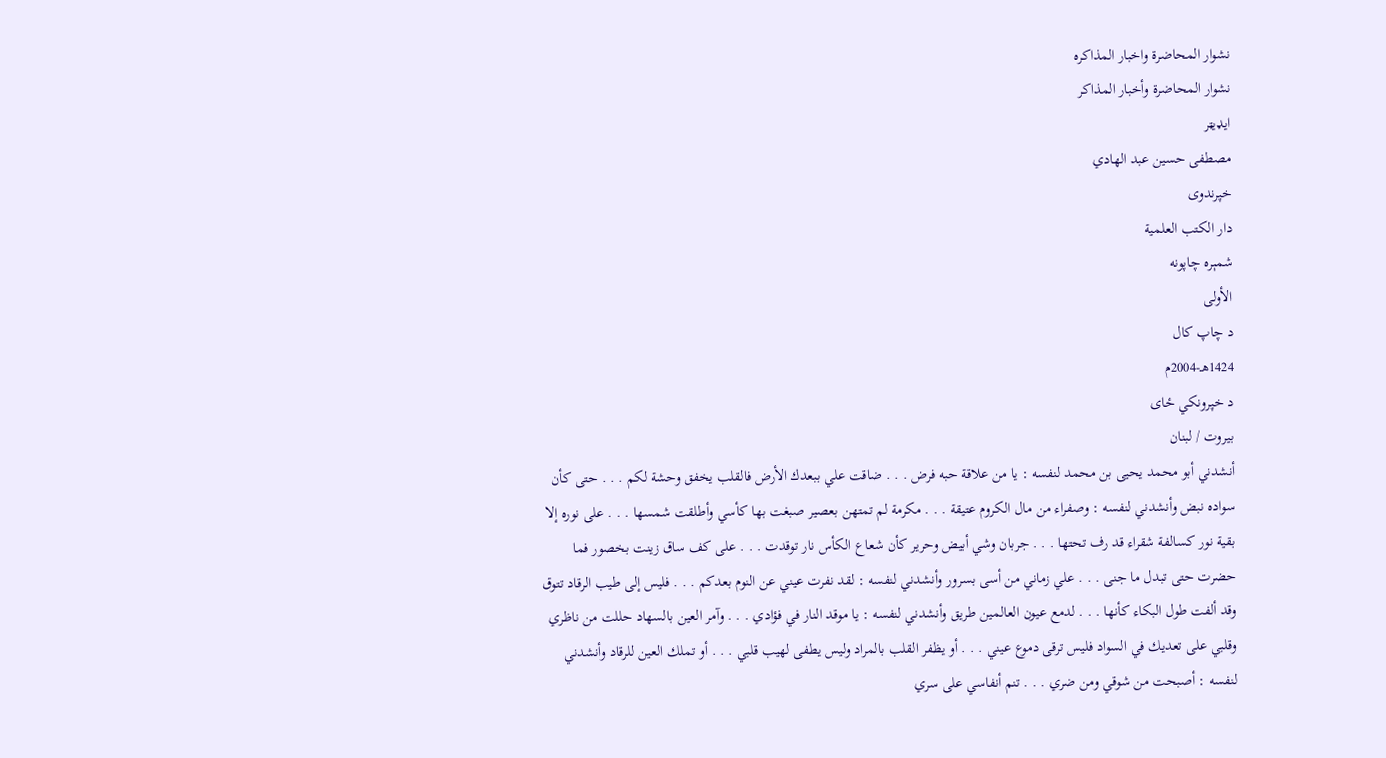نشوار المحاضرة واخبار المذاكره
نشوار المحاضرة وأخبار المذاكر
ایډیټر
مصطفى حسين عبد الهادي
خپرندوی
دار الكتب العلمية
شمېره چاپونه
الأولى
د چاپ کال
1424هـ-2004م
د خپرونکي ځای
بيروت / لبنان
أنشدني أبو محمد يحيى بن محمد لنفسه : يا من علاقة حبه فرض . . . ضاقت علي ببعدك الأرض فالقلب يخفق وحشة لكم . . . حتى كأن سواده نبض وأنشدني لنفسه : وصفراء من مال الكروم عتيقة . . . مكرمة لم تمتهن بعصير صبغت بها كأسي وأطلقت شمسها . . . على نوره إلا بقية نور كسالفة شقراء قد رف تحتها . . . جربان وشي أبيض وحرير كأن شعاع الكأس نار توقدت . . . على كف ساق زينت بخصور فما حضرت حتى تبدل ما جنى . . . علي زماني من أسى بسرور وأنشدني لنفسه : لقد نفرت عيني عن النوم بعدكم . . . فليس إلى طيب الرقاد تتوق وقد ألفت طول البكاء كأنها . . . لدمع عيون العالمين طريق وأنشدني لنفسه : يا موقد النار في فؤادي . . . وآمر العين بالسهاد حللت من ناظري وقلبي على تعديك في السواد فليس ترقى دموع عيني . . . أو يظفر القلب بالمراد وليس يطفى لهيب قلبي . . . أو تملك العين للرقاد وأنشدني لنفسه : أصبحت من شوقي ومن ضري . . . تنم أنفاسي على سري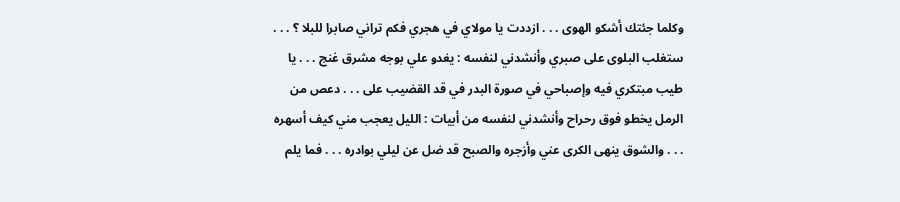وكلما جئتك أشكو الهوى . . . ازددت يا مولاي في هجري فكم تراني صابرا للبلا ؟ . . . ستغلب البلوى على صبري وأنشدني لنفسه : يغدو علي بوجه مشرق غنج . . . يا طيب مبتكري فيه وإصباحي في صورة البدر في قد القضيب على . . . دعص من الرمل يخطو فوق رحراح وأنشدني لنفسه من أبيات : الليل يعجب مني كيف أسهره . . . والشوق ينهى الكرى عني وأزجره والصبح قد ضل عن ليلي بوادره . . . فما يلم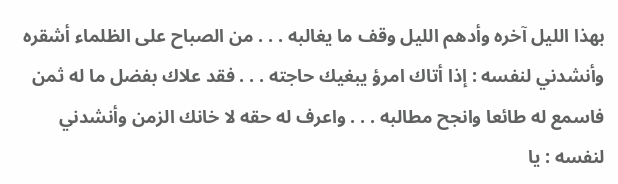بهذا الليل آخره وأدهم الليل وقف ما يغالبه . . . من الصباح على الظلماء أشقره وأنشدني لنفسه : إذا أتاك امرؤ يبغيك حاجته . . . فقد علاك بفضل ما له ثمن فاسمع له طائعا وانجح مطالبه . . . واعرف له حقه لا خانك الزمن وأنشدني لنفسه : يا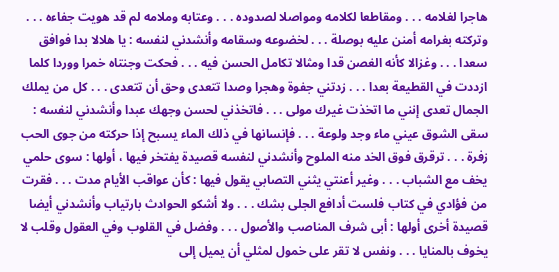هاجرا لغلامه . . . ومقاطعا لكلامه ومواصلا لصدوده . . . وعتابه وملامه لم قد هويت جفاءه . . . وتركته بغرامه أمنن عليه بوصلة . . . لخضوعه وسقامه وأنشدني لنفسه : يا هلالا بدا فوافق سعدا . . . وغزالا كأنه الغصن قدا ومثالا تكامل الحسن فيه . . . فحكت وجنتاه خمرا ووردا كلما ازددت في القطيعة بعدا . . . زدتني جفوة وهجرا وصدا تتعدى وحق أن تتعدى . . . كل من يملك الجمال تعدى إنني ما اتخذت غيرك مولى . . . فاتخذني لحسن وجهك عبدا وأنشدني لنفسه : سقى الشوق عيني ماء وجد ولوعة . . . فإنسانها في ذلك الماء يسبح إذا حركته من جوى الحب زفرة . . . ترقرق فوق الخد منه الملوح وأنشدني لنفسه قصيدة يفتخر فيها ، أولها : سوى حلمي يخف مع الشباب . . . وغير أعنتي يثني التصابي يقول فيها : كأن عواقب الأيام مدت . . . فقرت من فؤادي في كتاب فلست أدافع الجلى بشك . . . ولا أشكو الحوادث بارتياب وأنشدني أيضا قصيدة أخرى أولها : أبى شرف المناصب والأصول . . . وفضل في القلوب وفي العقول وقلب لا يخوف بالمنايا . . . ونفس لا تقر على خمول لمثلي أن يميل إلى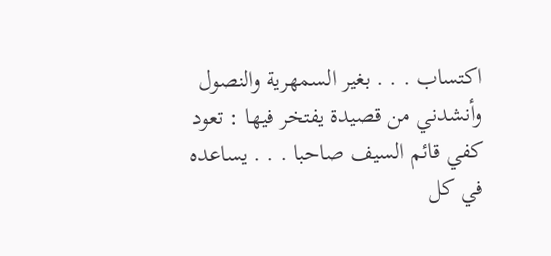اكتساب . . . بغير السمهرية والنصول وأنشدني من قصيدة يفتخر فيها : تعود كفي قائم السيف صاحبا . . . يساعده في كل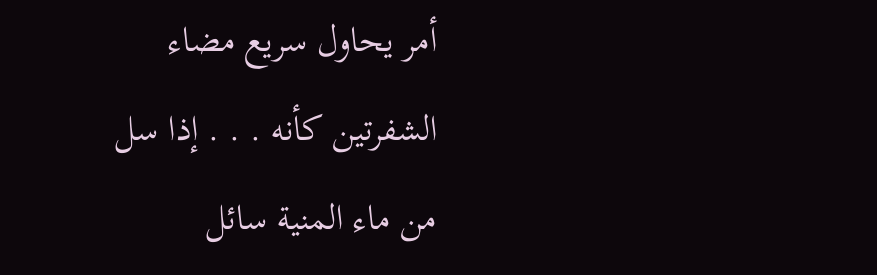أمر يحاول سريع مضاء الشفرتين كأنه . . . إذا سل من ماء المنية سائل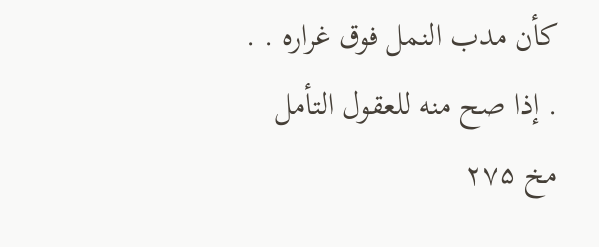كأن مدب النمل فوق غراره . . . إذا صح منه للعقول التأمل
مخ ۲۷۵